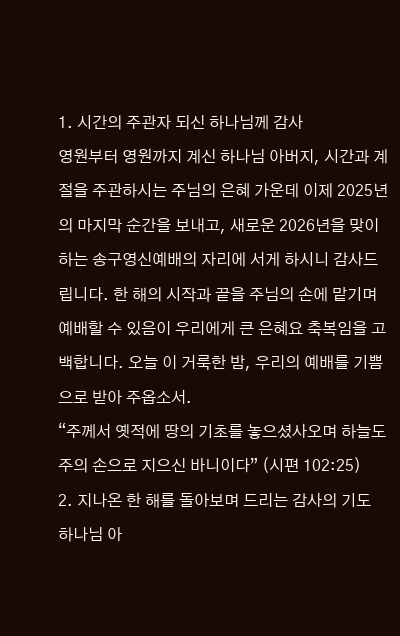1. 시간의 주관자 되신 하나님께 감사
영원부터 영원까지 계신 하나님 아버지, 시간과 계절을 주관하시는 주님의 은혜 가운데 이제 2025년의 마지막 순간을 보내고, 새로운 2026년을 맞이하는 송구영신예배의 자리에 서게 하시니 감사드립니다. 한 해의 시작과 끝을 주님의 손에 맡기며 예배할 수 있음이 우리에게 큰 은혜요 축복임을 고백합니다. 오늘 이 거룩한 밤, 우리의 예배를 기쁨으로 받아 주옵소서.
“주께서 옛적에 땅의 기초를 놓으셨사오며 하늘도 주의 손으로 지으신 바니이다” (시편 102:25)
2. 지나온 한 해를 돌아보며 드리는 감사의 기도
하나님 아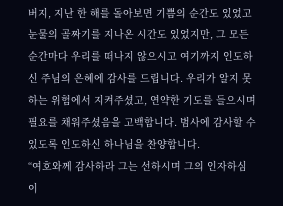버지, 지난 한 해를 돌아보면 기쁨의 순간도 있었고 눈물의 골짜기를 지나온 시간도 있었지만, 그 모든 순간마다 우리를 떠나지 않으시고 여기까지 인도하신 주님의 은혜에 감사를 드립니다. 우리가 알지 못하는 위험에서 지켜주셨고, 연약한 기도를 들으시며 필요를 채워주셨음을 고백합니다. 범사에 감사할 수 있도록 인도하신 하나님을 찬양합니다.
“여호와께 감사하라 그는 선하시며 그의 인자하심이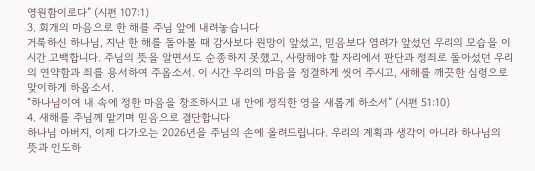영원함이로다” (시편 107:1)
3. 회개의 마음으로 한 해를 주님 앞에 내려놓습니다
거룩하신 하나님, 지난 한 해를 돌아볼 때 감사보다 원망이 앞섰고, 믿음보다 염려가 앞섰던 우리의 모습을 이 시간 고백합니다. 주님의 뜻을 알면서도 순종하지 못했고, 사랑해야 할 자리에서 판단과 정죄로 돌아섰던 우리의 연약함과 죄를 용서하여 주옵소서. 이 시간 우리의 마음을 정결하게 씻어 주시고, 새해를 깨끗한 심령으로 맞이하게 하옵소서.
“하나님이여 내 속에 정한 마음을 창조하시고 내 안에 정직한 영을 새롭게 하소서” (시편 51:10)
4. 새해를 주님께 맡기며 믿음으로 결단합니다
하나님 아버지, 이제 다가오는 2026년을 주님의 손에 올려드립니다. 우리의 계획과 생각이 아니라 하나님의 뜻과 인도하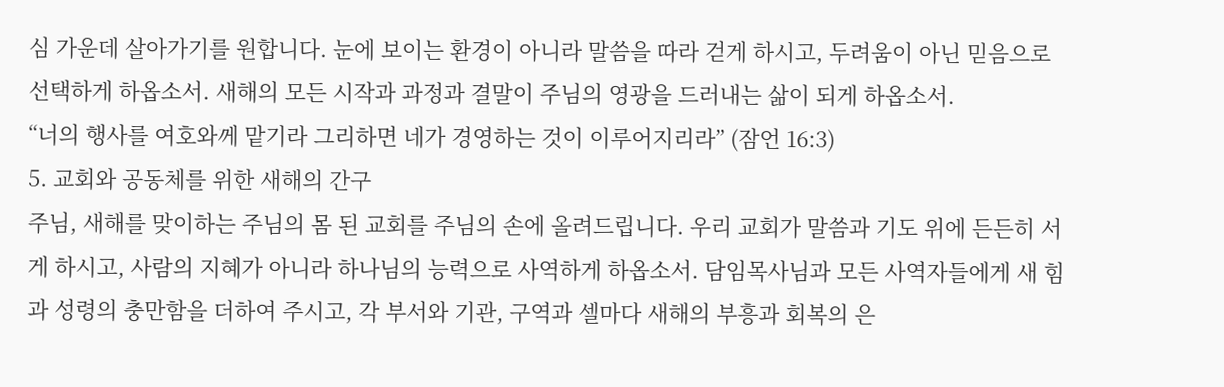심 가운데 살아가기를 원합니다. 눈에 보이는 환경이 아니라 말씀을 따라 걷게 하시고, 두려움이 아닌 믿음으로 선택하게 하옵소서. 새해의 모든 시작과 과정과 결말이 주님의 영광을 드러내는 삶이 되게 하옵소서.
“너의 행사를 여호와께 맡기라 그리하면 네가 경영하는 것이 이루어지리라” (잠언 16:3)
5. 교회와 공동체를 위한 새해의 간구
주님, 새해를 맞이하는 주님의 몸 된 교회를 주님의 손에 올려드립니다. 우리 교회가 말씀과 기도 위에 든든히 서게 하시고, 사람의 지혜가 아니라 하나님의 능력으로 사역하게 하옵소서. 담임목사님과 모든 사역자들에게 새 힘과 성령의 충만함을 더하여 주시고, 각 부서와 기관, 구역과 셀마다 새해의 부흥과 회복의 은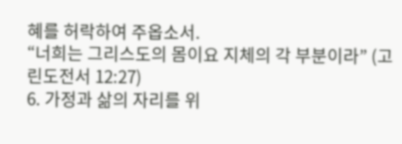혜를 허락하여 주옵소서.
“너희는 그리스도의 몸이요 지체의 각 부분이라” (고린도전서 12:27)
6. 가정과 삶의 자리를 위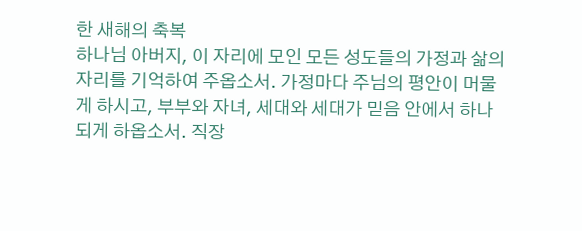한 새해의 축복
하나님 아버지, 이 자리에 모인 모든 성도들의 가정과 삶의 자리를 기억하여 주옵소서. 가정마다 주님의 평안이 머물게 하시고, 부부와 자녀, 세대와 세대가 믿음 안에서 하나 되게 하옵소서. 직장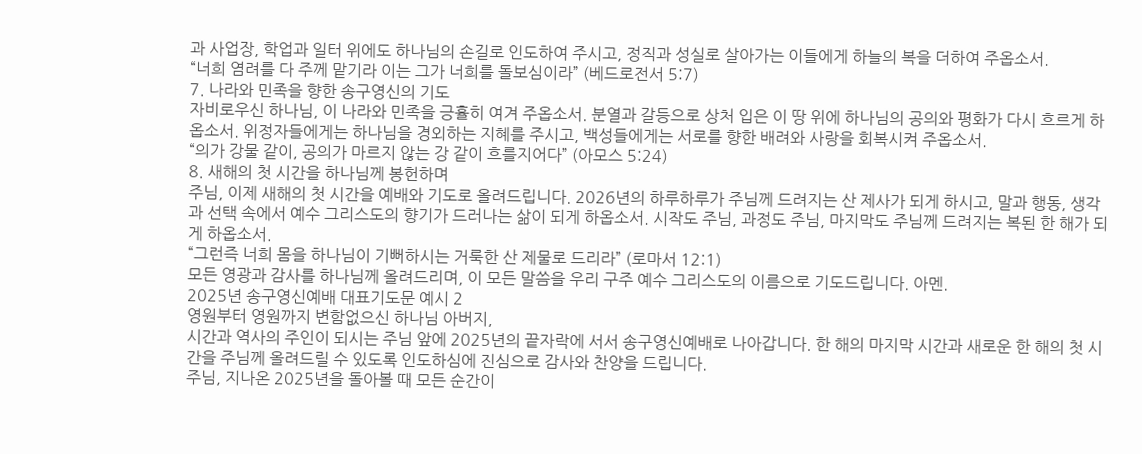과 사업장, 학업과 일터 위에도 하나님의 손길로 인도하여 주시고, 정직과 성실로 살아가는 이들에게 하늘의 복을 더하여 주옵소서.
“너희 염려를 다 주께 맡기라 이는 그가 너희를 돌보심이라” (베드로전서 5:7)
7. 나라와 민족을 향한 송구영신의 기도
자비로우신 하나님, 이 나라와 민족을 긍휼히 여겨 주옵소서. 분열과 갈등으로 상처 입은 이 땅 위에 하나님의 공의와 평화가 다시 흐르게 하옵소서. 위정자들에게는 하나님을 경외하는 지혜를 주시고, 백성들에게는 서로를 향한 배려와 사랑을 회복시켜 주옵소서.
“의가 강물 같이, 공의가 마르지 않는 강 같이 흐를지어다” (아모스 5:24)
8. 새해의 첫 시간을 하나님께 봉헌하며
주님, 이제 새해의 첫 시간을 예배와 기도로 올려드립니다. 2026년의 하루하루가 주님께 드려지는 산 제사가 되게 하시고, 말과 행동, 생각과 선택 속에서 예수 그리스도의 향기가 드러나는 삶이 되게 하옵소서. 시작도 주님, 과정도 주님, 마지막도 주님께 드려지는 복된 한 해가 되게 하옵소서.
“그런즉 너희 몸을 하나님이 기뻐하시는 거룩한 산 제물로 드리라” (로마서 12:1)
모든 영광과 감사를 하나님께 올려드리며, 이 모든 말씀을 우리 구주 예수 그리스도의 이름으로 기도드립니다. 아멘.
2025년 송구영신예배 대표기도문 예시 2
영원부터 영원까지 변함없으신 하나님 아버지,
시간과 역사의 주인이 되시는 주님 앞에 2025년의 끝자락에 서서 송구영신예배로 나아갑니다. 한 해의 마지막 시간과 새로운 한 해의 첫 시간을 주님께 올려드릴 수 있도록 인도하심에 진심으로 감사와 찬양을 드립니다.
주님, 지나온 2025년을 돌아볼 때 모든 순간이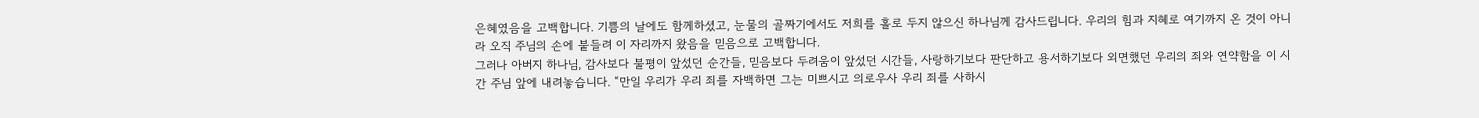은혜였음을 고백합니다. 기쁨의 날에도 함께하셨고, 눈물의 골짜기에서도 저희를 홀로 두지 않으신 하나님께 감사드립니다. 우리의 힘과 지혜로 여기까지 온 것이 아니라 오직 주님의 손에 붙들려 이 자리까지 왔음을 믿음으로 고백합니다.
그러나 아버지 하나님, 감사보다 불평이 앞섰던 순간들, 믿음보다 두려움이 앞섰던 시간들, 사랑하기보다 판단하고 용서하기보다 외면했던 우리의 죄와 연약함을 이 시간 주님 앞에 내려놓습니다. “만일 우리가 우리 죄를 자백하면 그는 미쁘시고 의로우사 우리 죄를 사하시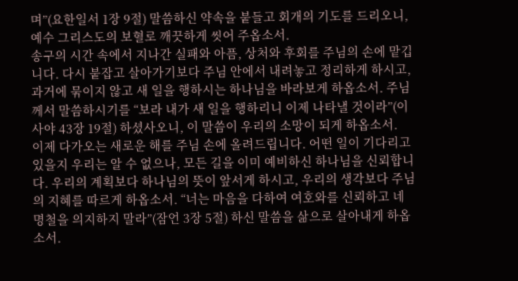며”(요한일서 1장 9절) 말씀하신 약속을 붙들고 회개의 기도를 드리오니, 예수 그리스도의 보혈로 깨끗하게 씻어 주옵소서.
송구의 시간 속에서 지나간 실패와 아픔, 상처와 후회를 주님의 손에 맡깁니다. 다시 붙잡고 살아가기보다 주님 안에서 내려놓고 정리하게 하시고, 과거에 묶이지 않고 새 일을 행하시는 하나님을 바라보게 하옵소서. 주님께서 말씀하시기를 “보라 내가 새 일을 행하리니 이제 나타낼 것이라”(이사야 43장 19절) 하셨사오니, 이 말씀이 우리의 소망이 되게 하옵소서.
이제 다가오는 새로운 해를 주님 손에 올려드립니다. 어떤 일이 기다리고 있을지 우리는 알 수 없으나, 모든 길을 이미 예비하신 하나님을 신뢰합니다. 우리의 계획보다 하나님의 뜻이 앞서게 하시고, 우리의 생각보다 주님의 지혜를 따르게 하옵소서. “너는 마음을 다하여 여호와를 신뢰하고 네 명철을 의지하지 말라”(잠언 3장 5절) 하신 말씀을 삶으로 살아내게 하옵소서.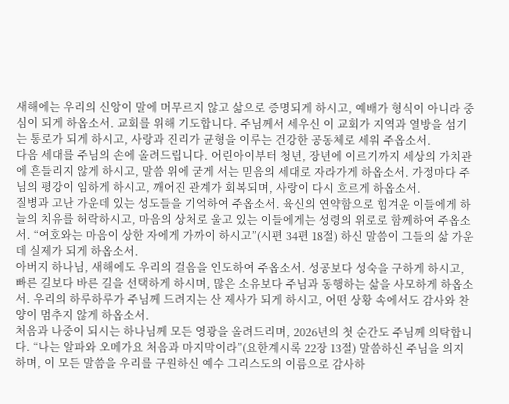새해에는 우리의 신앙이 말에 머무르지 않고 삶으로 증명되게 하시고, 예배가 형식이 아니라 중심이 되게 하옵소서. 교회를 위해 기도합니다. 주님께서 세우신 이 교회가 지역과 열방을 섬기는 통로가 되게 하시고, 사랑과 진리가 균형을 이루는 건강한 공동체로 세워 주옵소서.
다음 세대를 주님의 손에 올려드립니다. 어린아이부터 청년, 장년에 이르기까지 세상의 가치관에 흔들리지 않게 하시고, 말씀 위에 굳게 서는 믿음의 세대로 자라가게 하옵소서. 가정마다 주님의 평강이 임하게 하시고, 깨어진 관계가 회복되며, 사랑이 다시 흐르게 하옵소서.
질병과 고난 가운데 있는 성도들을 기억하여 주옵소서. 육신의 연약함으로 힘겨운 이들에게 하늘의 치유를 허락하시고, 마음의 상처로 울고 있는 이들에게는 성령의 위로로 함께하여 주옵소서. “여호와는 마음이 상한 자에게 가까이 하시고”(시편 34편 18절) 하신 말씀이 그들의 삶 가운데 실제가 되게 하옵소서.
아버지 하나님, 새해에도 우리의 걸음을 인도하여 주옵소서. 성공보다 성숙을 구하게 하시고, 빠른 길보다 바른 길을 선택하게 하시며, 많은 소유보다 주님과 동행하는 삶을 사모하게 하옵소서. 우리의 하루하루가 주님께 드려지는 산 제사가 되게 하시고, 어떤 상황 속에서도 감사와 찬양이 멈추지 않게 하옵소서.
처음과 나중이 되시는 하나님께 모든 영광을 올려드리며, 2026년의 첫 순간도 주님께 의탁합니다. “나는 알파와 오메가요 처음과 마지막이라”(요한계시록 22장 13절) 말씀하신 주님을 의지하며, 이 모든 말씀을 우리를 구원하신 예수 그리스도의 이름으로 감사하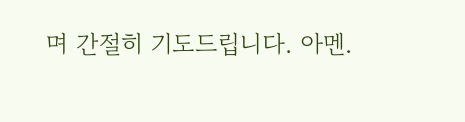며 간절히 기도드립니다. 아멘.